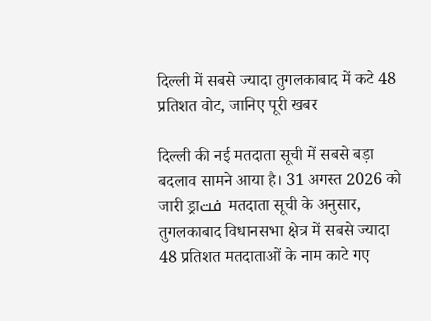दिल्ली में सबसे ज्यादा तुगलकाबाद में कटे 48 प्रतिशत वोट, जानिए पूरी खबर

दिल्ली की नई मतदाता सूची में सबसे बड़ा बदलाव सामने आया है। 31 अगस्त 2026 को जारी ड्राفت मतदाता सूची के अनुसार, तुगलकाबाद विधानसभा क्षेत्र में सबसे ज्यादा 48 प्रतिशत मतदाताओं के नाम काटे गए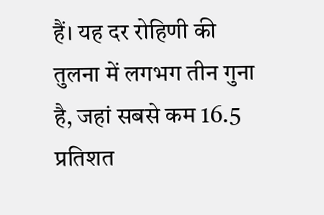हैं। यह दर रोहिणी की तुलना में लगभग तीन गुना है, जहां सबसे कम 16.5 प्रतिशत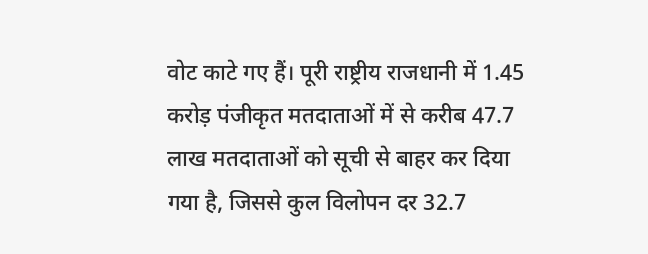वोट काटे गए हैं। पूरी राष्ट्रीय राजधानी में 1.45 करोड़ पंजीकृत मतदाताओं में से करीब 47.7 लाख मतदाताओं को सूची से बाहर कर दिया गया है, जिससे कुल विलोपन दर 32.7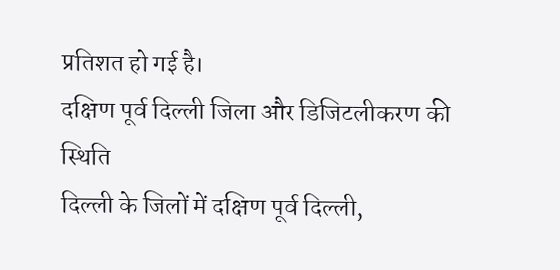प्रतिशत हो गई है।
दक्षिण पूर्व दिल्ली जिला और डिजिटलीकरण की स्थिति
दिल्ली के जिलों में दक्षिण पूर्व दिल्ली,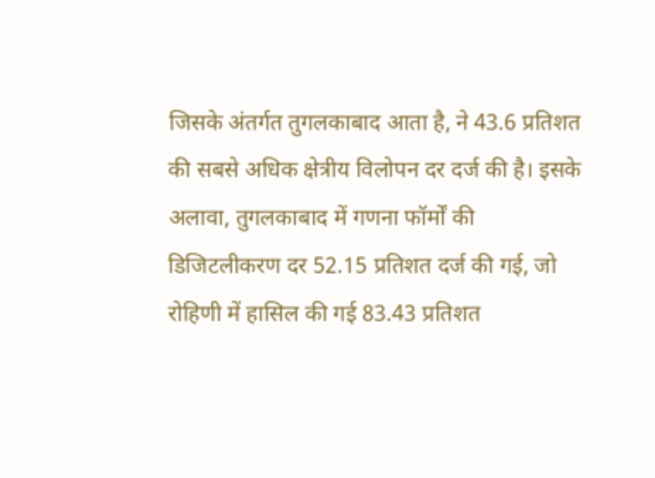जिसके अंतर्गत तुगलकाबाद आता है, ने 43.6 प्रतिशत की सबसे अधिक क्षेत्रीय विलोपन दर दर्ज की है। इसके अलावा, तुगलकाबाद में गणना फॉर्मों की डिजिटलीकरण दर 52.15 प्रतिशत दर्ज की गई, जो रोहिणी में हासिल की गई 83.43 प्रतिशत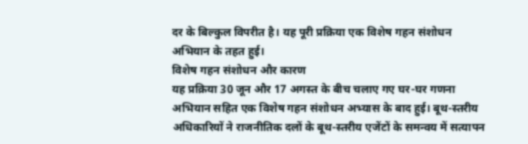दर के बिल्कुल विपरीत है। यह पूरी प्रक्रिया एक विशेष गहन संशोधन अभियान के तहत हुई।
विशेष गहन संशोधन और कारण
यह प्रक्रिया 30 जून और 17 अगस्त के बीच चलाए गए घर-घर गणना अभियान सहित एक विशेष गहन संशोधन अभ्यास के बाद हुई। बूथ-स्तरीय अधिकारियों ने राजनीतिक दलों के बूथ-स्तरीय एजेंटों के समन्वय में सत्यापन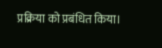प्रक्रिया को प्रबंधित किया।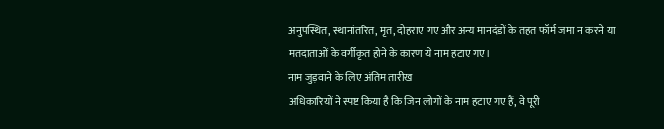अनुपस्थित, स्थानांतरित, मृत, दोहराए गए और अन्य मानदंडों के तहत फॉर्म जमा न करने या मतदाताओं के वर्गीकृत होने के कारण ये नाम हटाए गए।
नाम जुड़वाने के लिए अंतिम तारीख
अधिकारियों ने स्पष्ट किया है कि जिन लोगों के नाम हटाए गए हैं, वे पूरी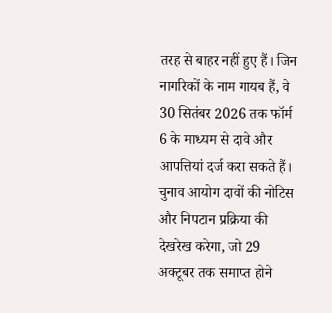तरह से बाहर नहीं हुए हैं। जिन नागरिकों के नाम गायब हैं, वे 30 सितंबर 2026 तक फॉर्म 6 के माध्यम से दावे और आपत्तियां दर्ज करा सकते हैं। चुनाव आयोग दावों की नोटिस और निपटान प्रक्रिया की देखरेख करेगा, जो 29 अक्टूबर तक समाप्त होने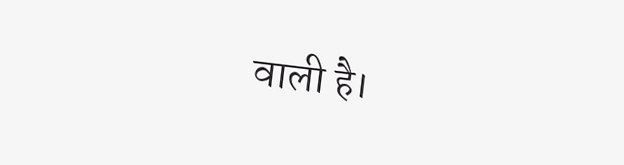वाली है।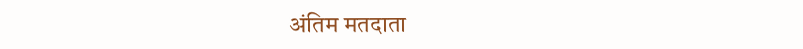अंतिम मतदाता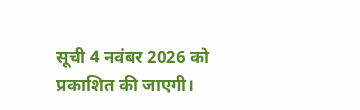सूची 4 नवंबर 2026 को प्रकाशित की जाएगी।